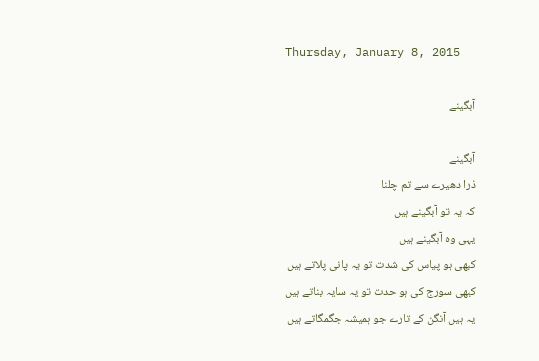Thursday, January 8, 2015

آبگینے

آبگینے
ذرا دھیرے سے تم چلنا
کہ یہ تو آبگینے ہیں
یہی وہ آبگینے ہیں
کبھی ہو پیاس کی شدت تو یہ پانی پلاتے ہیں
کبھی سورج کی ہو حدت تو یہ سایہ بناتے ہیں
یہ ہیں آنگن کے تارے جو ہمیشہ جگمگاتے ہیں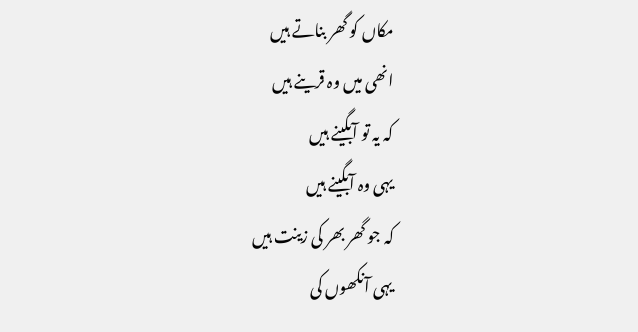مکاں کو گھر بناتے ہیں
انھی میں وہ قرینے ہیں
کہ یہ تو آبگینے ہیں
یہی وہ آبگینے ہیں
کہ جو گھر بھر کی زینت ہیں
یہی آنکھوں کی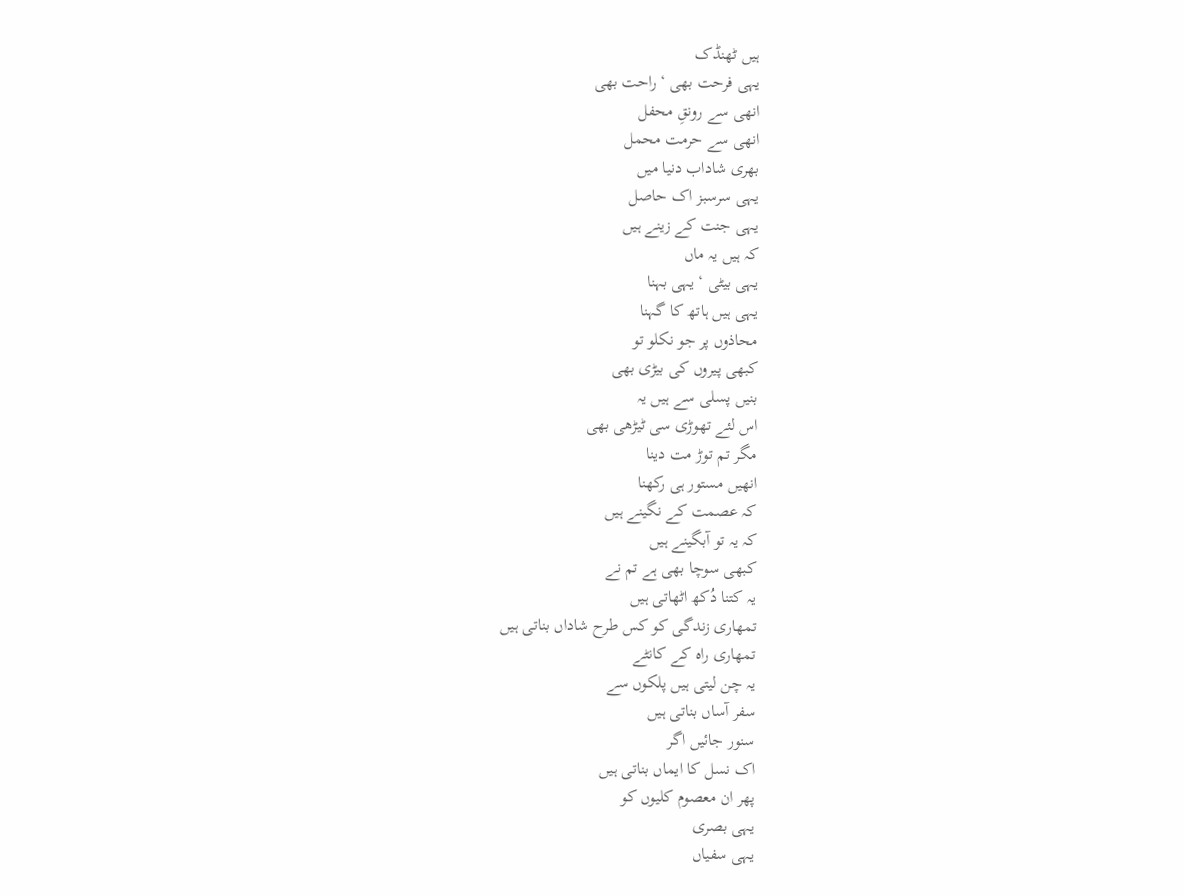ہیں ٹھنڈک
یہی فرحت بھی ‘ راحت بھی
انھی سے رونقِ محفل
انھی سے حرمت محمل
بھری شاداب دنیا میں
یہی سرسبز اک حاصل
یہی جنت کے زینے ہیں
کہ ہیں یہ ماں
یہی بیٹی ‘ یہی بہنا
یہی ہیں ہاتھ کا گہنا
محاذوں پر جو نکلو تو
کبھی پیروں کی بیڑی بھی
بنیں پسلی سے ہیں یہ
اس لئے تھوڑی سی ٹیڑھی بھی
مگر تم توڑ مت دینا
انھیں مستور ہی رکھنا
کہ عصمت کے نگینے ہیں
کہ یہ تو آبگینے ہیں
کبھی سوچا بھی ہے تم نے
یہ کتنا دُکھ اٹھاتی ہیں
تمھاری زندگی کو کس طرح شاداں بناتی ہیں
تمھاری راہ کے کانٹے
یہ چن لیتی ہیں پلکوں سے
سفر آساں بناتی ہیں
سنور جائیں اگر
اک نسل کا ایماں بناتی ہیں
پھر ان معصوم کلیوں کو
یہی بصری
یہی سفیاں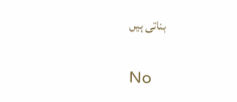بناتی ہیں

No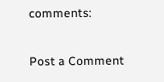comments:

Post a Comment